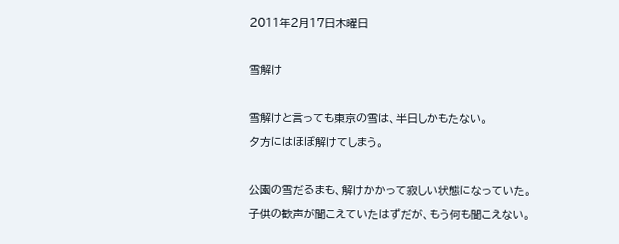2011年2月17日木曜日

雪解け

雪解けと言っても東京の雪は、半日しかもたない。
夕方にはほぼ解けてしまう。

公園の雪だるまも、解けかかって寂しい状態になっていた。
子供の歓声が聞こえていたはずだが、もう何も聞こえない。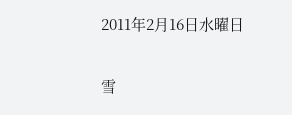2011年2月16日水曜日

雪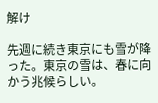解け

先週に続き東京にも雪が降った。東京の雪は、春に向かう兆候らしい。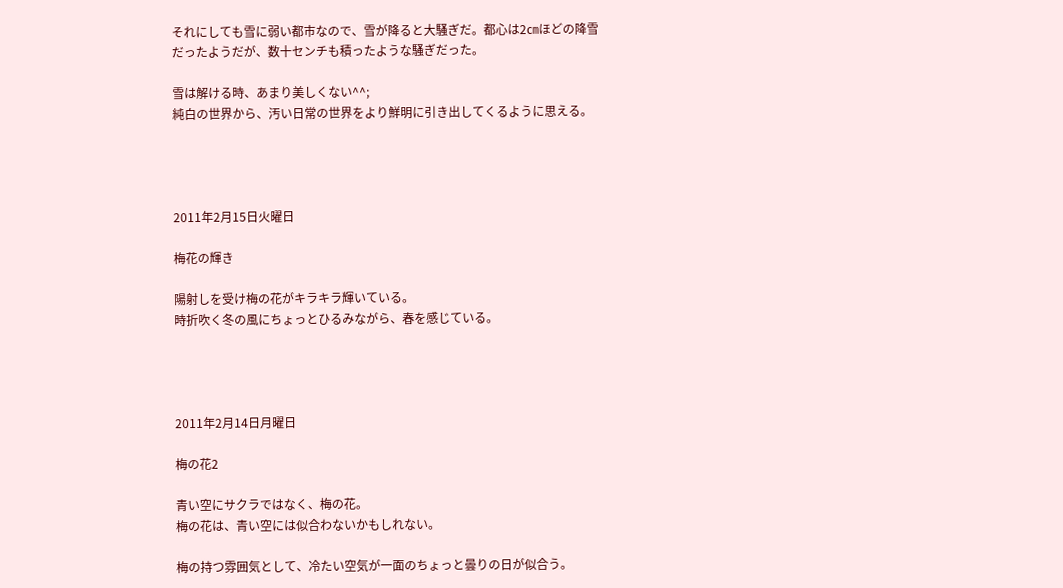それにしても雪に弱い都市なので、雪が降ると大騒ぎだ。都心は2㎝ほどの降雪
だったようだが、数十センチも積ったような騒ぎだった。

雪は解ける時、あまり美しくない^^;
純白の世界から、汚い日常の世界をより鮮明に引き出してくるように思える。




2011年2月15日火曜日

梅花の輝き

陽射しを受け梅の花がキラキラ輝いている。
時折吹く冬の風にちょっとひるみながら、春を感じている。




2011年2月14日月曜日

梅の花2

青い空にサクラではなく、梅の花。
梅の花は、青い空には似合わないかもしれない。

梅の持つ雰囲気として、冷たい空気が一面のちょっと曇りの日が似合う。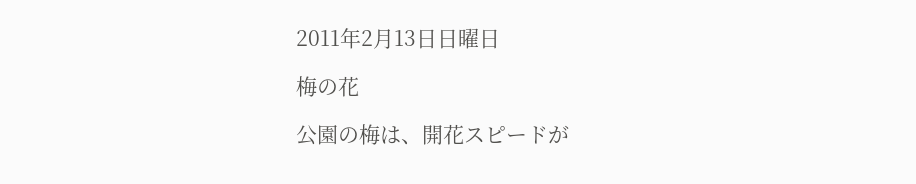2011年2月13日日曜日

梅の花

公園の梅は、開花スピードが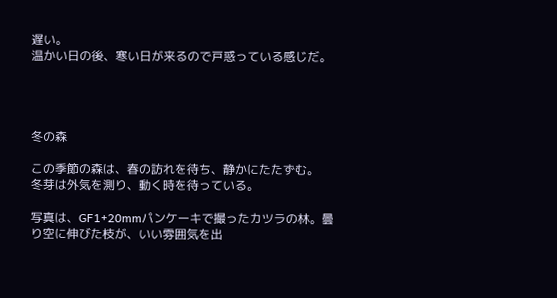遅い。
温かい日の後、寒い日が来るので戸惑っている感じだ。




冬の森

この季節の森は、春の訪れを待ち、静かにたたずむ。
冬芽は外気を測り、動く時を待っている。

写真は、GF1+20mmパンケーキで撮ったカツラの林。曇り空に伸びた枝が、いい雰囲気を出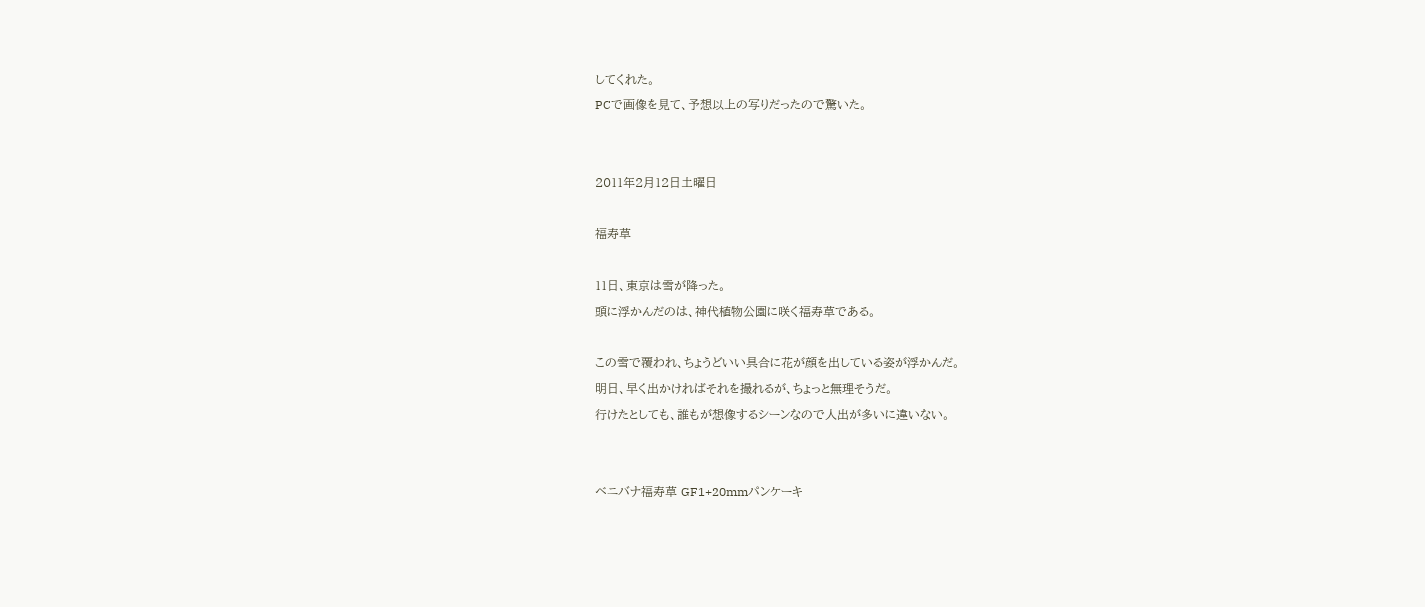してくれた。
PCで画像を見て、予想以上の写りだったので驚いた。


2011年2月12日土曜日

福寿草

11日、東京は雪が降った。
頭に浮かんだのは、神代植物公園に咲く福寿草である。

この雪で覆われ、ちょうどいい具合に花が顔を出している姿が浮かんだ。
明日、早く出かければそれを撮れるが、ちょっと無理そうだ。
行けたとしても、誰もが想像するシーンなので人出が多いに違いない。


ベニバナ福寿草 GF1+20mmパンケーキ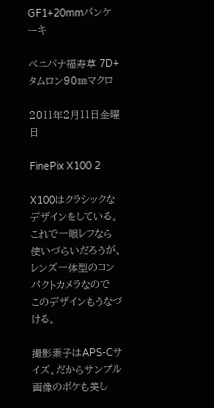GF1+20mmパンケーキ

ベニバナ福寿草 7D+タムロン90㎜マクロ

2011年2月11日金曜日

FinePix X100 2

X100はクラシックなデザインをしている。
これで一眼レフなら使いづらいだろうが、レンズ一体型のコンパクトカメラなので
このデザインもうなづける。

撮影素子はAPS‐Cサイズ。だからサンプル画像のボケも美し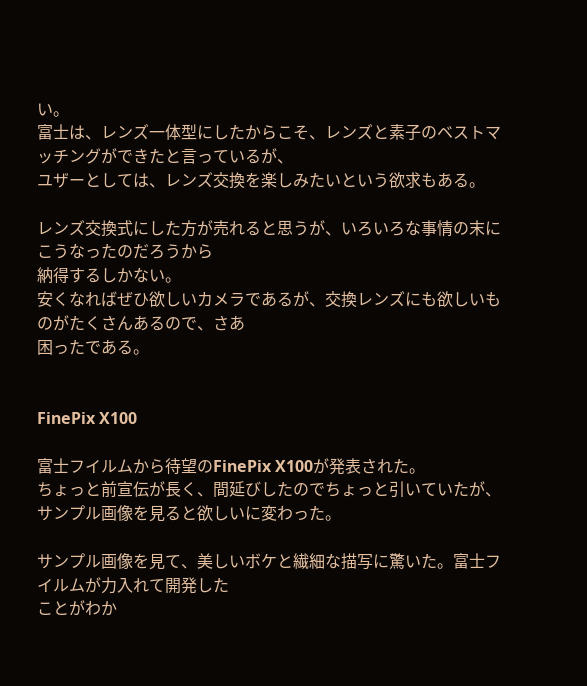い。
富士は、レンズ一体型にしたからこそ、レンズと素子のベストマッチングができたと言っているが、
ユザーとしては、レンズ交換を楽しみたいという欲求もある。

レンズ交換式にした方が売れると思うが、いろいろな事情の末にこうなったのだろうから
納得するしかない。
安くなればぜひ欲しいカメラであるが、交換レンズにも欲しいものがたくさんあるので、さあ
困ったである。


FinePix X100

富士フイルムから待望のFinePix X100が発表された。
ちょっと前宣伝が長く、間延びしたのでちょっと引いていたが、サンプル画像を見ると欲しいに変わった。

サンプル画像を見て、美しいボケと繊細な描写に驚いた。富士フイルムが力入れて開発した
ことがわか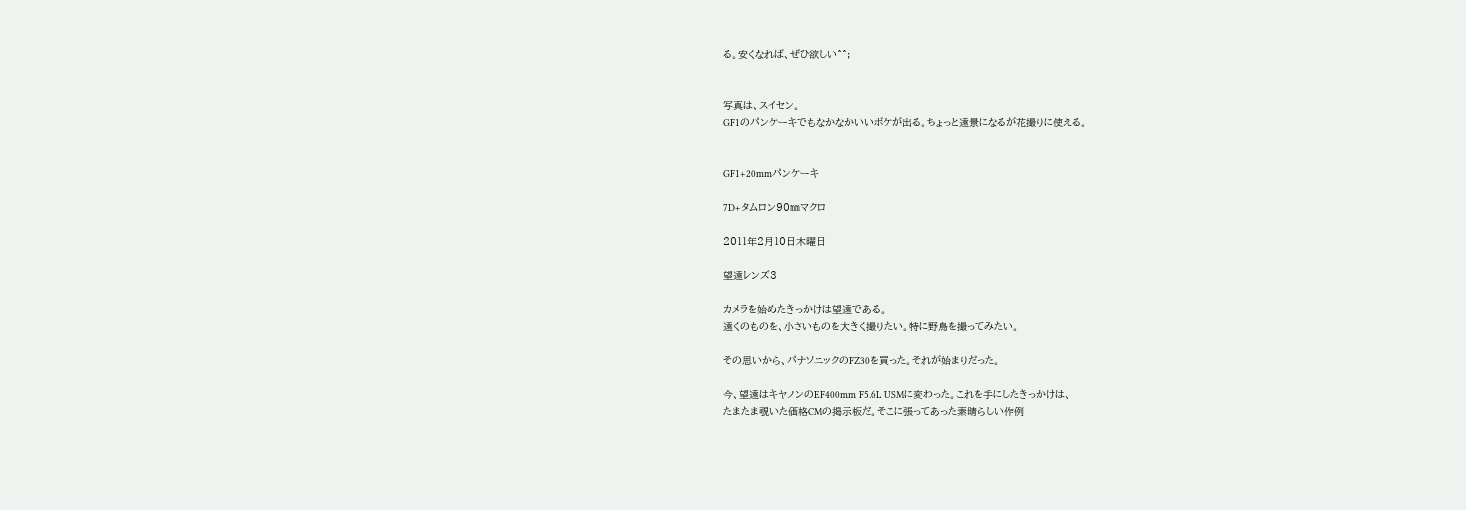る。安くなれば、ぜひ欲しい^^;


写真は、スイセン。
GF1のパンケーキでもなかなかいいボケが出る。ちょっと遠景になるが花撮りに使える。


GF1+20mmパンケーキ

7D+タムロン90㎜マクロ

2011年2月10日木曜日

望遠レンズ3

カメラを始めたきっかけは望遠である。
遠くのものを、小さいものを大きく撮りたい。特に野鳥を撮ってみたい。

その思いから、パナソニックのFZ30を買った。それが始まりだった。

今、望遠はキヤノンのEF400mm F5.6L USMに変わった。これを手にしたきっかけは、
たまたま覗いた価格CMの掲示板だ。そこに張ってあった素晴らしい作例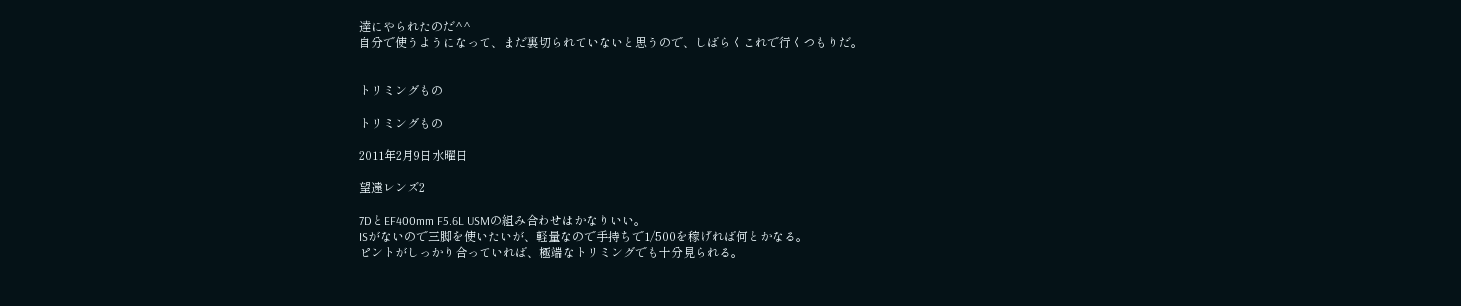達にやられたのだ^^
自分で使うようになって、まだ裏切られていないと思うので、しばらくこれで行くつもりだ。


トリミングもの

トリミングもの

2011年2月9日水曜日

望遠レンズ2

7DとEF400mm F5.6L USMの組み合わせはかなりいい。
ISがないので三脚を使いたいが、軽量なので手持ちで1/500を稼げれば何とかなる。
ピントがしっかり合っていれば、極端なトリミングでも十分見られる。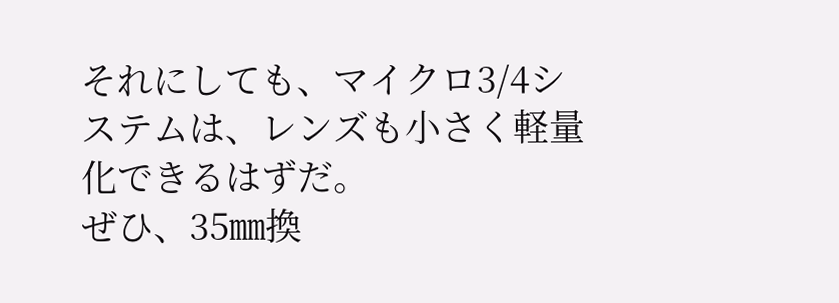それにしても、マイクロ3/4システムは、レンズも小さく軽量化できるはずだ。
ぜひ、35㎜換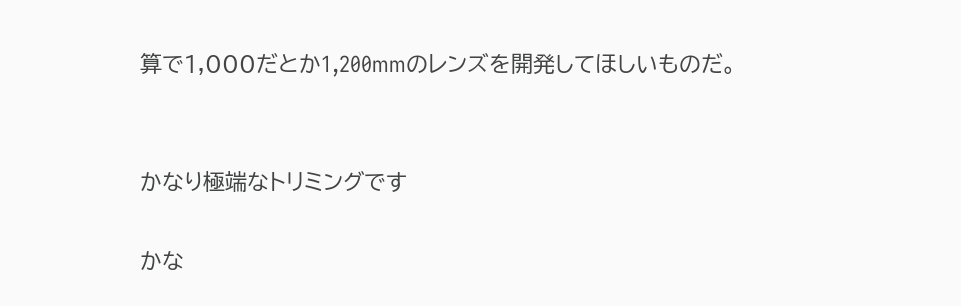算で1,000だとか1,200mmのレンズを開発してほしいものだ。


かなり極端なトリミングです

かな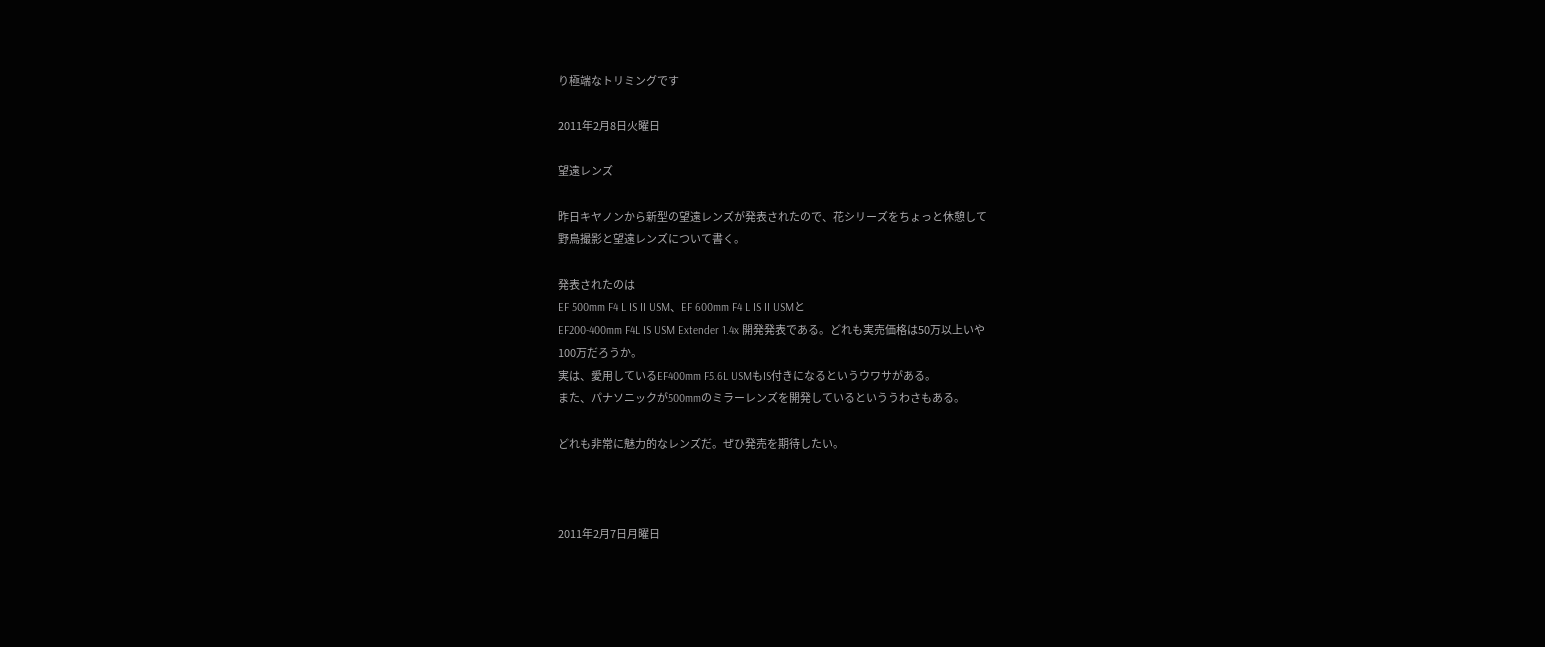り極端なトリミングです

2011年2月8日火曜日

望遠レンズ

昨日キヤノンから新型の望遠レンズが発表されたので、花シリーズをちょっと休憩して
野鳥撮影と望遠レンズについて書く。

発表されたのは
EF 500mm F4 L IS II USM、EF 600mm F4 L IS II USMと
EF200-400mm F4L IS USM Extender 1.4x 開発発表である。どれも実売価格は50万以上いや
100万だろうか。
実は、愛用しているEF400mm F5.6L USMもIS付きになるというウワサがある。
また、パナソニックが500mmのミラーレンズを開発しているといううわさもある。

どれも非常に魅力的なレンズだ。ぜひ発売を期待したい。



2011年2月7日月曜日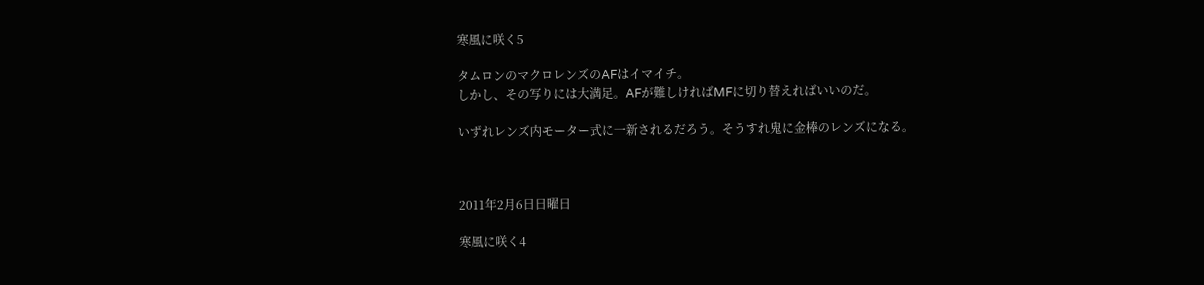寒風に咲く5

タムロンのマクロレンズのAFはイマイチ。
しかし、その写りには大満足。AFが難しければMFに切り替えればいいのだ。

いずれレンズ内モーター式に一新されるだろう。そうすれ鬼に金棒のレンズになる。



2011年2月6日日曜日

寒風に咲く4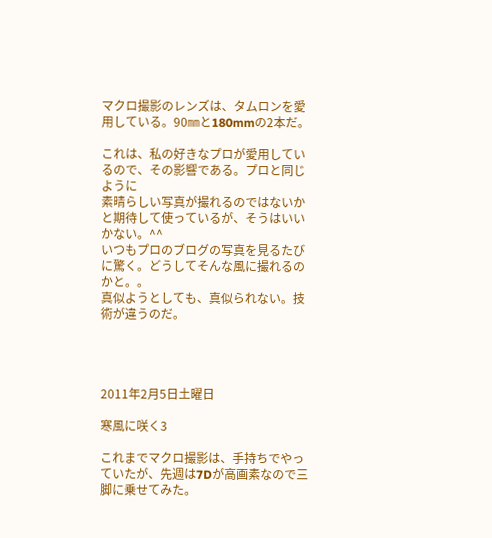マクロ撮影のレンズは、タムロンを愛用している。90㎜と180mmの2本だ。

これは、私の好きなプロが愛用しているので、その影響である。プロと同じように
素晴らしい写真が撮れるのではないかと期待して使っているが、そうはいいかない。^^
いつもプロのブログの写真を見るたびに驚く。どうしてそんな風に撮れるのかと。。
真似ようとしても、真似られない。技術が違うのだ。




2011年2月5日土曜日

寒風に咲く3

これまでマクロ撮影は、手持ちでやっていたが、先週は7Dが高画素なので三脚に乗せてみた。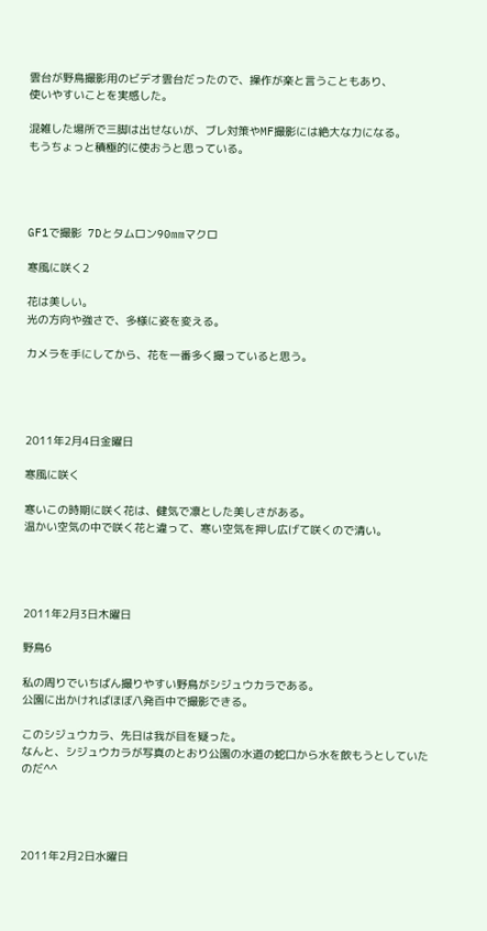雲台が野鳥撮影用のビデオ雲台だったので、操作が楽と言うこともあり、
使いやすいことを実感した。

混雑した場所で三脚は出せないが、ブレ対策やMF撮影には絶大な力になる。
もうちょっと積極的に使おうと思っている。




GF1で撮影  7Dとタムロン90mmマクロ

寒風に咲く2

花は美しい。
光の方向や強さで、多様に姿を変える。

カメラを手にしてから、花を一番多く撮っていると思う。




2011年2月4日金曜日

寒風に咲く

寒いこの時期に咲く花は、健気で凛とした美しさがある。
温かい空気の中で咲く花と違って、寒い空気を押し広げて咲くので清い。




2011年2月3日木曜日

野鳥6

私の周りでいちばん撮りやすい野鳥がシジュウカラである。
公園に出かければほぼ八発百中で撮影できる。

このシジュウカラ、先日は我が目を疑った。
なんと、シジュウカラが写真のとおり公園の水道の蛇口から水を飲もうとしていたのだ^^




2011年2月2日水曜日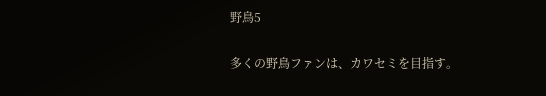野鳥5

多くの野鳥ファンは、カワセミを目指す。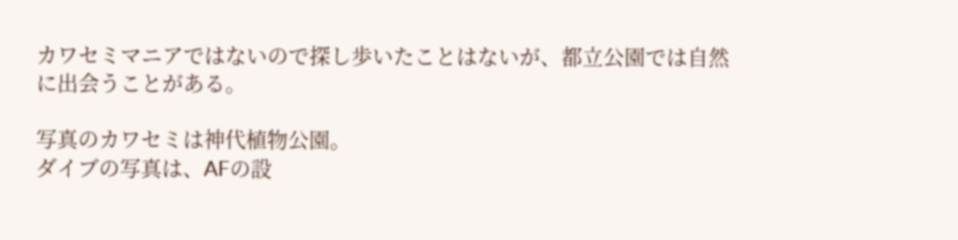カワセミマニアではないので探し歩いたことはないが、都立公園では自然に出会うことがある。

写真のカワセミは神代植物公園。
ダイブの写真は、AFの設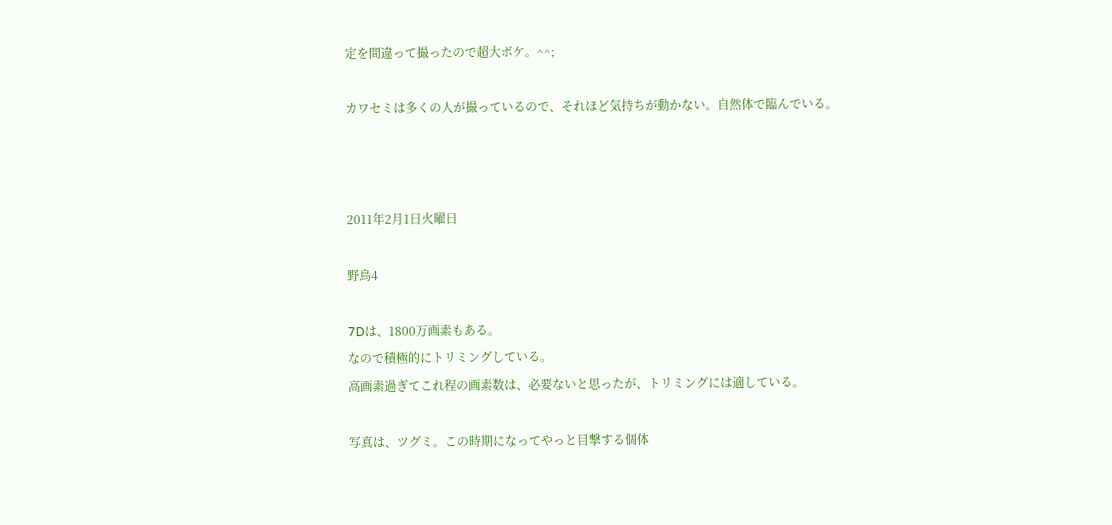定を間違って撮ったので超大ボケ。^^;

カワセミは多くの人が撮っているので、それほど気持ちが動かない。自然体で臨んでいる。



2011年2月1日火曜日

野鳥4

7Dは、1800万画素もある。
なので積極的にトリミングしている。
高画素過ぎてこれ程の画素数は、必要ないと思ったが、トリミングには適している。

写真は、ツグミ。この時期になってやっと目撃する個体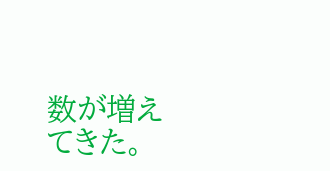数が増えてきた。